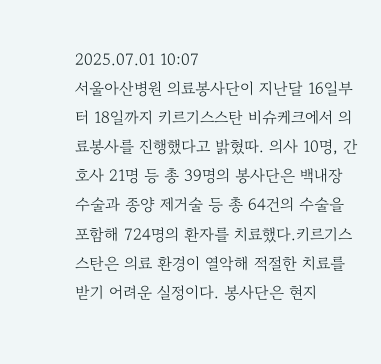2025.07.01 10:07
서울아산병원 의료봉사단이 지난달 16일부터 18일까지 키르기스스탄 비슈케크에서 의료봉사를 진행했다고 밝혔따. 의사 10명, 간호사 21명 등 총 39명의 봉사단은 백내장 수술과 종양 제거술 등 총 64건의 수술을 포함해 724명의 환자를 치료했다.키르기스스탄은 의료 환경이 열악해 적절한 치료를 받기 어려운 실정이다. 봉사단은 현지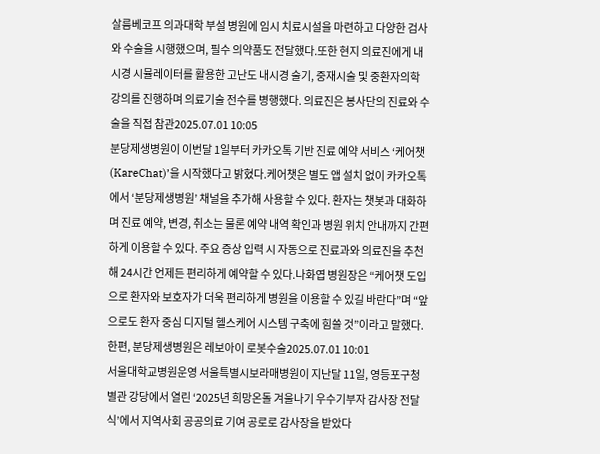살름베코프 의과대학 부설 병원에 임시 치료시설을 마련하고 다양한 검사와 수술을 시행했으며, 필수 의약품도 전달했다.또한 현지 의료진에게 내시경 시뮬레이터를 활용한 고난도 내시경 술기, 중재시술 및 중환자의학 강의를 진행하며 의료기술 전수를 병행했다. 의료진은 봉사단의 진료와 수술을 직접 참관2025.07.01 10:05
분당제생병원이 이번달 1일부터 카카오톡 기반 진료 예약 서비스 ‘케어챗(KareChat)’을 시작했다고 밝혔다.케어챗은 별도 앱 설치 없이 카카오톡에서 ‘분당제생병원’ 채널을 추가해 사용할 수 있다. 환자는 챗봇과 대화하며 진료 예약, 변경, 취소는 물론 예약 내역 확인과 병원 위치 안내까지 간편하게 이용할 수 있다. 주요 증상 입력 시 자동으로 진료과와 의료진을 추천해 24시간 언제든 편리하게 예약할 수 있다.나화엽 병원장은 “케어챗 도입으로 환자와 보호자가 더욱 편리하게 병원을 이용할 수 있길 바란다”며 “앞으로도 환자 중심 디지털 헬스케어 시스템 구축에 힘쓸 것”이라고 말했다.한편, 분당제생병원은 레보아이 로봇수술2025.07.01 10:01
서울대학교병원운영 서울특별시보라매병원이 지난달 11일, 영등포구청 별관 강당에서 열린 ‘2025년 희망온돌 겨울나기 우수기부자 감사장 전달식’에서 지역사회 공공의료 기여 공로로 감사장을 받았다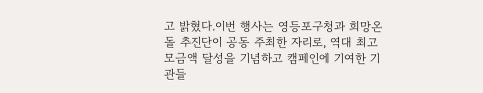고 밝혔다.이번 행사는 영등포구청과 희망온돌 추진단이 공동 주최한 자리로, 역대 최고 모금액 달성을 기념하고 캠페인에 기여한 기관들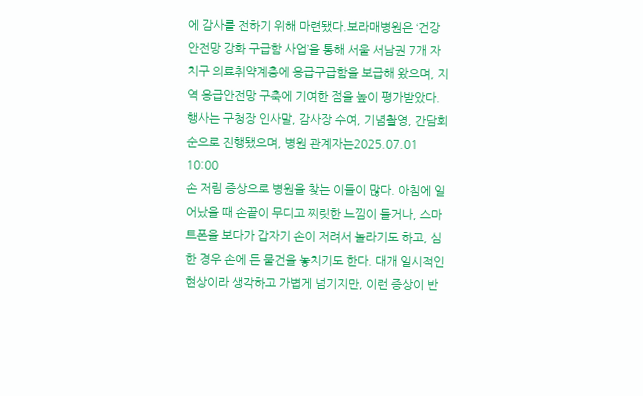에 감사를 전하기 위해 마련됐다.보라매병원은 ‘건강안전망 강화 구급함 사업’을 통해 서울 서남권 7개 자치구 의료취약계층에 응급구급함을 보급해 왔으며, 지역 응급안전망 구축에 기여한 점을 높이 평가받았다.행사는 구청장 인사말, 감사장 수여, 기념촬영, 간담회 순으로 진행됐으며, 병원 관계자는2025.07.01 10:00
손 저림 증상으로 병원을 찾는 이들이 많다. 아침에 일어났을 때 손끝이 무디고 찌릿한 느낌이 들거나, 스마트폰을 보다가 갑자기 손이 저려서 놀라기도 하고, 심한 경우 손에 든 물건을 놓치기도 한다. 대개 일시적인 현상이라 생각하고 가볍게 넘기지만, 이런 증상이 반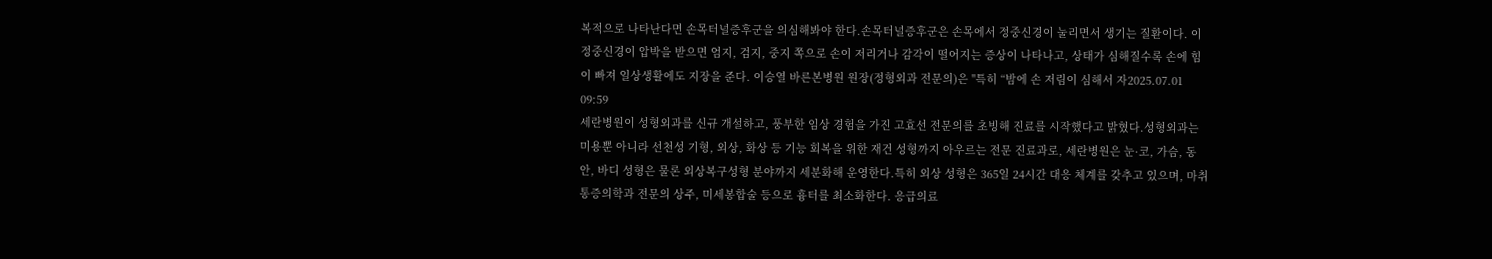복적으로 나타난다면 손목터널증후군을 의심해봐야 한다.손목터널증후군은 손목에서 정중신경이 눌리면서 생기는 질환이다. 이 정중신경이 압박을 받으면 엄지, 검지, 중지 쪽으로 손이 저리거나 감각이 떨어지는 증상이 나타나고, 상태가 심해질수록 손에 힘이 빠져 일상생활에도 지장을 준다. 이승열 바른본병원 원장(정형외과 전문의)은 "특히 “밤에 손 저림이 심해서 자2025.07.01 09:59
세란병원이 성형외과를 신규 개설하고, 풍부한 임상 경험을 가진 고효선 전문의를 초빙해 진료를 시작했다고 밝혔다.성형외과는 미용뿐 아니라 선천성 기형, 외상, 화상 등 기능 회복을 위한 재건 성형까지 아우르는 전문 진료과로, 세란병원은 눈·코, 가슴, 동안, 바디 성형은 물론 외상복구성형 분야까지 세분화해 운영한다.특히 외상 성형은 365일 24시간 대응 체계를 갖추고 있으며, 마취통증의학과 전문의 상주, 미세봉합술 등으로 흉터를 최소화한다. 응급의료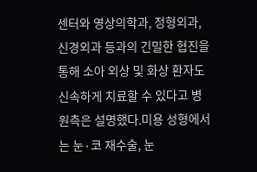센터와 영상의학과, 정형외과, 신경외과 등과의 긴밀한 협진을 통해 소아 외상 및 화상 환자도 신속하게 치료할 수 있다고 병원측은 설명했다.미용 성형에서는 눈·코 재수술, 눈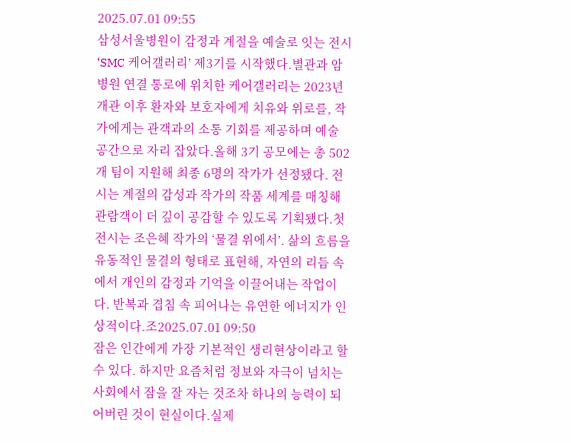2025.07.01 09:55
삼성서울병원이 감정과 계절을 예술로 잇는 전시 ‘SMC 케어갤러리’ 제3기를 시작했다.별관과 암병원 연결 통로에 위치한 케어갤러리는 2023년 개관 이후 환자와 보호자에게 치유와 위로를, 작가에게는 관객과의 소통 기회를 제공하며 예술 공간으로 자리 잡았다.올해 3기 공모에는 총 502개 팀이 지원해 최종 6명의 작가가 선정됐다. 전시는 계절의 감성과 작가의 작품 세계를 매칭해 관람객이 더 깊이 공감할 수 있도록 기획됐다.첫 전시는 조은혜 작가의 ‘물결 위에서’. 삶의 흐름을 유동적인 물결의 형태로 표현해, 자연의 리듬 속에서 개인의 감정과 기억을 이끌어내는 작업이다. 반복과 겹침 속 피어나는 유연한 에너지가 인상적이다.조2025.07.01 09:50
잠은 인간에게 가장 기본적인 생리현상이라고 할 수 있다. 하지만 요즘처럼 정보와 자극이 넘치는 사회에서 잠을 잘 자는 것조차 하나의 능력이 되어버린 것이 현실이다.실제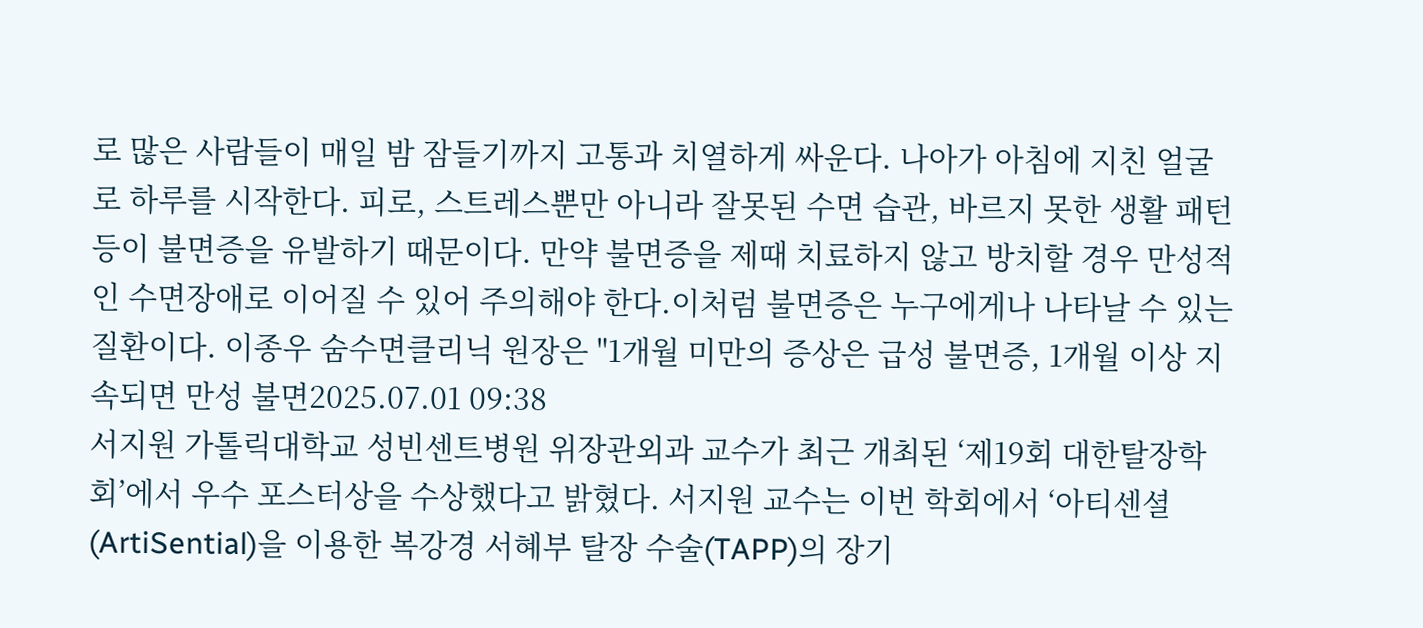로 많은 사람들이 매일 밤 잠들기까지 고통과 치열하게 싸운다. 나아가 아침에 지친 얼굴로 하루를 시작한다. 피로, 스트레스뿐만 아니라 잘못된 수면 습관, 바르지 못한 생활 패턴 등이 불면증을 유발하기 때문이다. 만약 불면증을 제때 치료하지 않고 방치할 경우 만성적인 수면장애로 이어질 수 있어 주의해야 한다.이처럼 불면증은 누구에게나 나타날 수 있는 질환이다. 이종우 숨수면클리닉 원장은 "1개월 미만의 증상은 급성 불면증, 1개월 이상 지속되면 만성 불면2025.07.01 09:38
서지원 가톨릭대학교 성빈센트병원 위장관외과 교수가 최근 개최된 ‘제19회 대한탈장학회’에서 우수 포스터상을 수상했다고 밝혔다. 서지원 교수는 이번 학회에서 ‘아티센셜(ArtiSential)을 이용한 복강경 서혜부 탈장 수술(TAPP)의 장기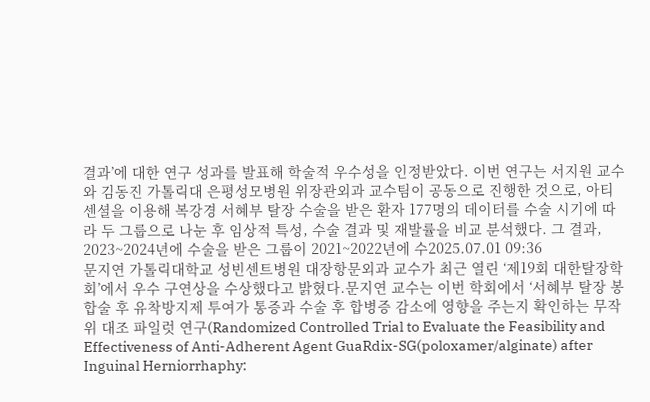결과’에 대한 연구 성과를 발표해 학술적 우수성을 인정받았다. 이번 연구는 서지원 교수와 김동진 가톨릭대 은평성모병원 위장관외과 교수팀이 공동으로 진행한 것으로, 아티센셜을 이용해 복강경 서혜부 탈장 수술을 받은 환자 177명의 데이터를 수술 시기에 따라 두 그룹으로 나눈 후 임상적 특성, 수술 결과 및 재발률을 비교 분석했다. 그 결과, 2023~2024년에 수술을 받은 그룹이 2021~2022년에 수2025.07.01 09:36
문지연 가톨릭대학교 성빈센트병원 대장항문외과 교수가 최근 열린 ‘제19회 대한탈장학회’에서 우수 구연상을 수상했다고 밝혔다.문지연 교수는 이번 학회에서 ‘서혜부 탈장 봉합술 후 유착방지제 투여가 통증과 수술 후 합병증 감소에 영향을 주는지 확인하는 무작위 대조 파일럿 연구(Randomized Controlled Trial to Evaluate the Feasibility and Effectiveness of Anti-Adherent Agent GuaRdix-SG(poloxamer/alginate) after Inguinal Herniorrhaphy: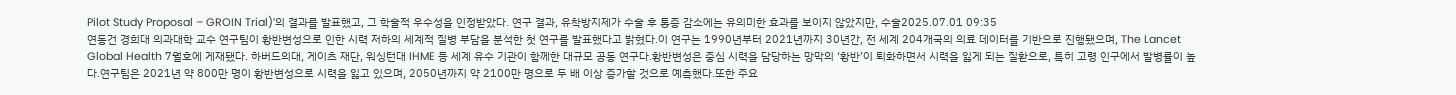Pilot Study Proposal – GROIN Trial)’의 결과를 발표했고, 그 학술적 우수성을 인정받았다. 연구 결과, 유착방지제가 수술 후 통증 감소에는 유의미한 효과를 보이지 않았지만, 수술2025.07.01 09:35
연동건 경희대 의과대학 교수 연구팀이 황반변성으로 인한 시력 저하의 세계적 질병 부담을 분석한 첫 연구를 발표했다고 밝혔다.이 연구는 1990년부터 2021년까지 30년간, 전 세계 204개국의 의료 데이터를 기반으로 진행됐으며, The Lancet Global Health 7월호에 게재됐다. 하버드의대, 게이츠 재단, 워싱턴대 IHME 등 세계 유수 기관이 함께한 대규모 공동 연구다.황반변성은 중심 시력을 담당하는 망막의 ‘황반’이 퇴화하면서 시력을 잃게 되는 질환으로, 특히 고령 인구에서 발병률이 높다.연구팀은 2021년 약 800만 명이 황반변성으로 시력을 잃고 있으며, 2050년까지 약 2100만 명으로 두 배 이상 증가할 것으로 예측했다.또한 주요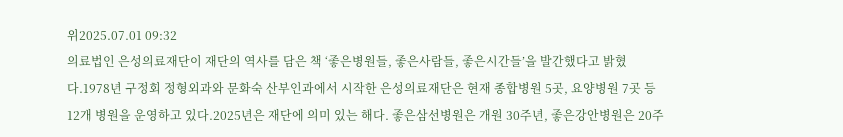위2025.07.01 09:32
의료법인 은성의료재단이 재단의 역사를 담은 책 ‘좋은병원들, 좋은사람들, 좋은시간들’을 발간했다고 밝혔다.1978년 구정회 정형외과와 문화숙 산부인과에서 시작한 은성의료재단은 현재 종합병원 5곳, 요양병원 7곳 등 12개 병원을 운영하고 있다.2025년은 재단에 의미 있는 해다. 좋은삼선병원은 개원 30주년, 좋은강안병원은 20주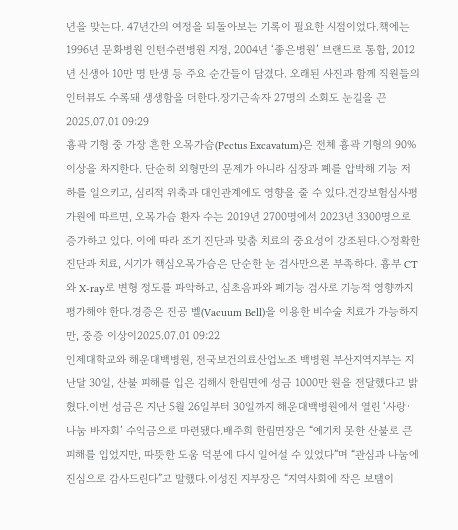년을 맞는다. 47년간의 여정을 되돌아보는 기록이 필요한 시점이었다.책에는 1996년 문화병원 인턴수련병원 지정, 2004년 ‘좋은병원’ 브랜드로 통합, 2012년 신생아 10만 명 탄생 등 주요 순간들이 담겼다. 오래된 사진과 함께 직원들의 인터뷰도 수록돼 생생함을 더한다.장기근속자 27명의 소회도 눈길을 끈2025.07.01 09:29
흉곽 기형 중 가장 흔한 오목가슴(Pectus Excavatum)은 전체 흉곽 기형의 90% 이상을 차지한다. 단순히 외형만의 문제가 아니라 심장과 폐를 압박해 기능 저하를 일으키고, 심리적 위축과 대인관계에도 영향을 줄 수 있다.건강보험심사평가원에 따르면, 오목가슴 환자 수는 2019년 2700명에서 2023년 3300명으로 증가하고 있다. 이에 따라 조기 진단과 맞춤 치료의 중요성이 강조된다.◇정확한 진단과 치료, 시기가 핵심오목가슴은 단순한 눈 검사만으론 부족하다. 흉부 CT와 X-ray로 변형 정도를 파악하고, 심초음파와 폐기능 검사로 기능적 영향까지 평가해야 한다.경증은 진공 벨(Vacuum Bell)을 이용한 비수술 치료가 가능하지만, 중증 이상이2025.07.01 09:22
인제대학교와 해운대백병원, 전국보건의료산업노조 백병원 부산지역지부는 지난달 30일, 산불 피해를 입은 김해시 한림면에 성금 1000만 원을 전달했다고 밝혔다.이번 성금은 지난 5월 26일부터 30일까지 해운대백병원에서 열린 ‘사랑·나눔 바자회’ 수익금으로 마련됐다.배주희 한림면장은 “예기치 못한 산불로 큰 피해를 입었지만, 따뜻한 도움 덕분에 다시 일어설 수 있었다”며 “관심과 나눔에 진심으로 감사드린다”고 말했다.이성진 지부장은 “지역사회에 작은 보탬이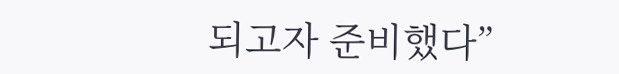되고자 준비했다”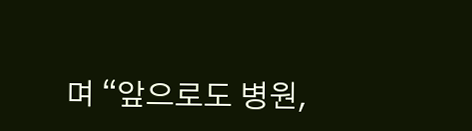며 “앞으로도 병원,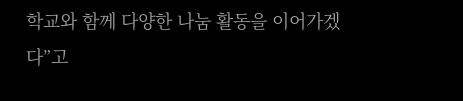학교와 함께 다양한 나눔 활동을 이어가겠다”고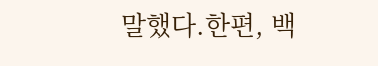말했다.한편, 백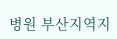병원 부산지역지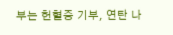부는 헌혈증 기부, 연탄 나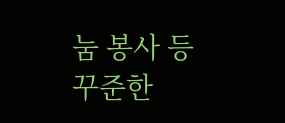눔 봉사 등 꾸준한